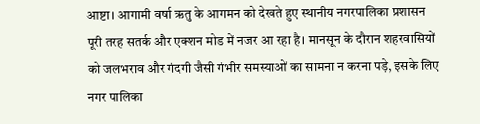आष्टा। आगामी वर्षा ऋतु के आगमन को देखते हुए स्थानीय नगरपालिका प्रशासन पूरी तरह सतर्क और एक्शन मोड में नजर आ रहा है। मानसून के दौरान शहरवासियों को जलभराव और गंदगी जैसी गंभीर समस्याओं का सामना न करना पड़े, इसके लिए नगर पालिका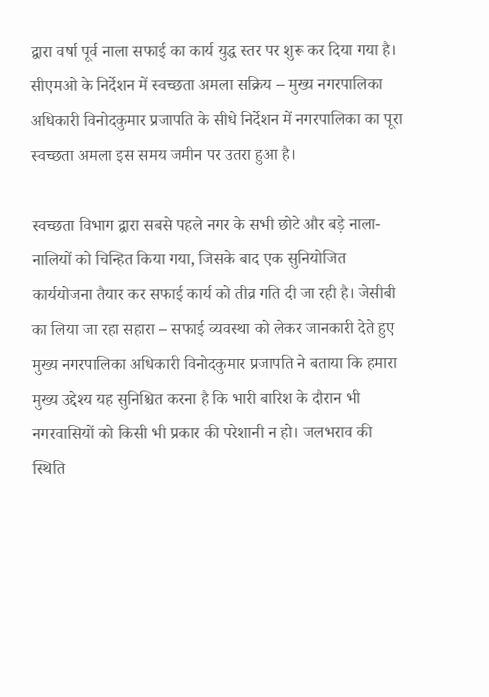द्वारा वर्षा पूर्व नाला सफाई का कार्य युद्ध स्तर पर शुरू कर दिया गया है। सीएमओ के निर्देशन में स्वच्छता अमला सक्रिय – मुख्य नगरपालिका अधिकारी विनोदकुमार प्रजापति के सीधे निर्देशन में नगरपालिका का पूरा स्वच्छता अमला इस समय जमीन पर उतरा हुआ है।

स्वच्छता विभाग द्वारा सबसे पहले नगर के सभी छोटे और बड़े नाला-नालियों को चिन्हित किया गया, जिसके बाद एक सुनियोजित कार्ययोजना तैयार कर सफाई कार्य को तीव्र गति दी जा रही है। जेसीबी का लिया जा रहा सहारा – सफाई व्यवस्था को लेकर जानकारी देते हुए मुख्य नगरपालिका अधिकारी विनोदकुमार प्रजापति ने बताया कि हमारा मुख्य उद्देश्य यह सुनिश्चित करना है कि भारी बारिश के दौरान भी नगरवासियों को किसी भी प्रकार की परेशानी न हो। जलभराव की स्थिति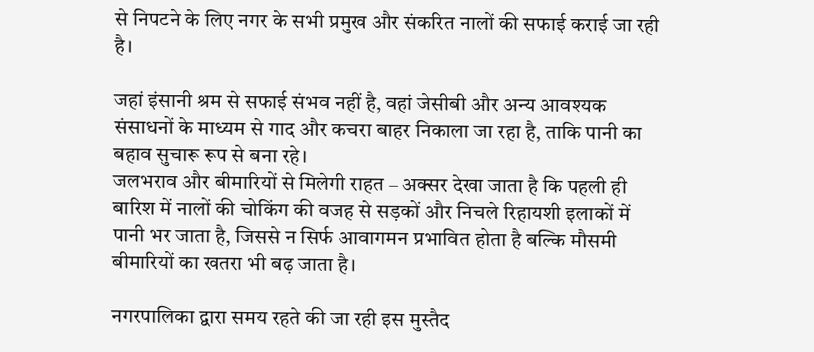से निपटने के लिए नगर के सभी प्रमुख और संकरित नालों की सफाई कराई जा रही है।

जहां इंसानी श्रम से सफाई संभव नहीं है, वहां जेसीबी और अन्य आवश्यक संसाधनों के माध्यम से गाद और कचरा बाहर निकाला जा रहा है, ताकि पानी का बहाव सुचारू रूप से बना रहे।
जलभराव और बीमारियों से मिलेगी राहत – अक्सर देखा जाता है कि पहली ही बारिश में नालों की चोकिंग की वजह से सड़कों और निचले रिहायशी इलाकों में पानी भर जाता है, जिससे न सिर्फ आवागमन प्रभावित होता है बल्कि मौसमी बीमारियों का खतरा भी बढ़ जाता है।

नगरपालिका द्वारा समय रहते की जा रही इस मुस्तैद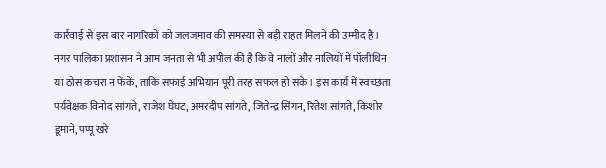कार्रवाई से इस बार नागरिकों को जलजमाव की समस्या से बड़ी राहत मिलने की उम्मीद है। नगर पालिका प्रशासन ने आम जनता से भी अपील की है कि वे नालों और नालियों में पॉलीथिन या ठोस कचरा न फेंकें, ताकि सफाई अभियान पूरी तरह सफल हो सके। इस कार्य में स्वच्छता पर्यवेक्षक विनोद सांगते, राजेश घेंघट, अमरदीप सांगते, जितेन्द्र सिंगन, रितेश सांगते, किशोर डूमाने, पप्पू खरे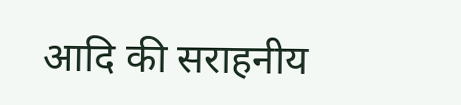आदि की सराहनीय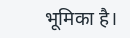भूमिका है।